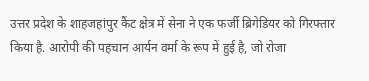उत्तर प्रदेश के शाहजहांपुर कैंट क्षेत्र में सेना ने एक फर्जी ब्रिगेडियर को गिरफ्तार किया है. आरोपी की पहचान आर्यन वर्मा के रूप में हुई है, जो रोजा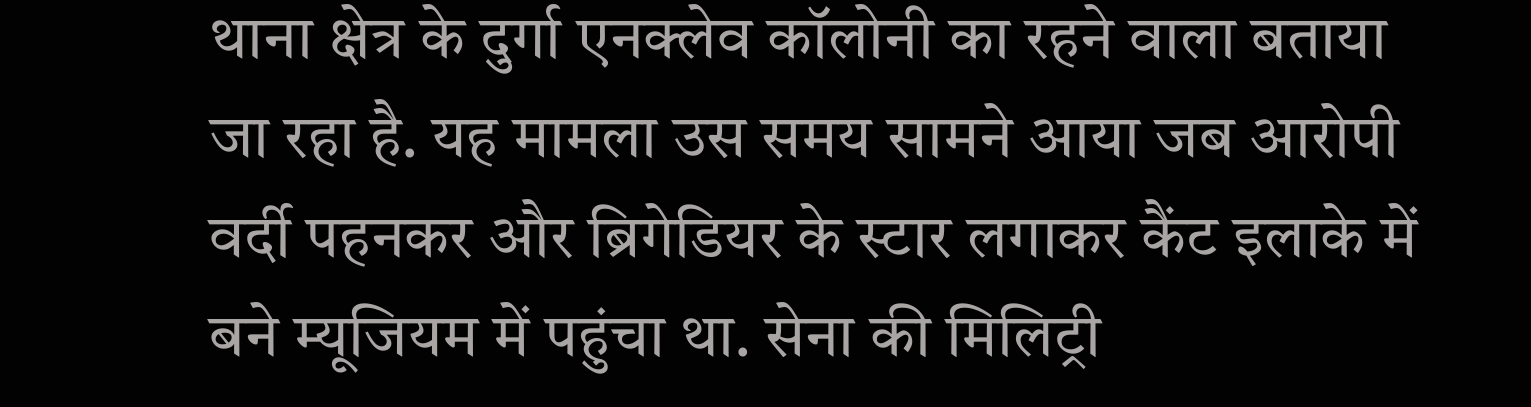थाना क्षेत्र के दुर्गा एनक्लेव कॉलोनी का रहने वाला बताया जा रहा है. यह मामला उस समय सामने आया जब आरोपी वर्दी पहनकर और ब्रिगेडियर के स्टार लगाकर कैंट इलाके में बने म्यूजियम में पहुंचा था. सेना की मिलिट्री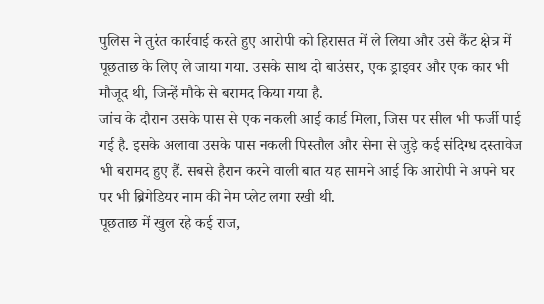पुलिस ने तुरंत कार्रवाई करते हुए आरोपी को हिरासत में ले लिया और उसे कैंट क्षेत्र में पूछताछ के लिए ले जाया गया. उसके साथ दो बाउंसर, एक ड्राइवर और एक कार भी मौजूद थी, जिन्हें मौके से बरामद किया गया है.
जांच के दौरान उसके पास से एक नकली आई कार्ड मिला, जिस पर सील भी फर्जी पाई गई है. इसके अलावा उसके पास नकली पिस्तौल और सेना से जुड़े कई संदिग्ध दस्तावेज भी बरामद हुए हैं. सबसे हैरान करने वाली बात यह सामने आई कि आरोपी ने अपने घर पर भी ब्रिगेडियर नाम की नेम प्लेट लगा रखी थी.
पूछताछ में खुल रहे कई राज,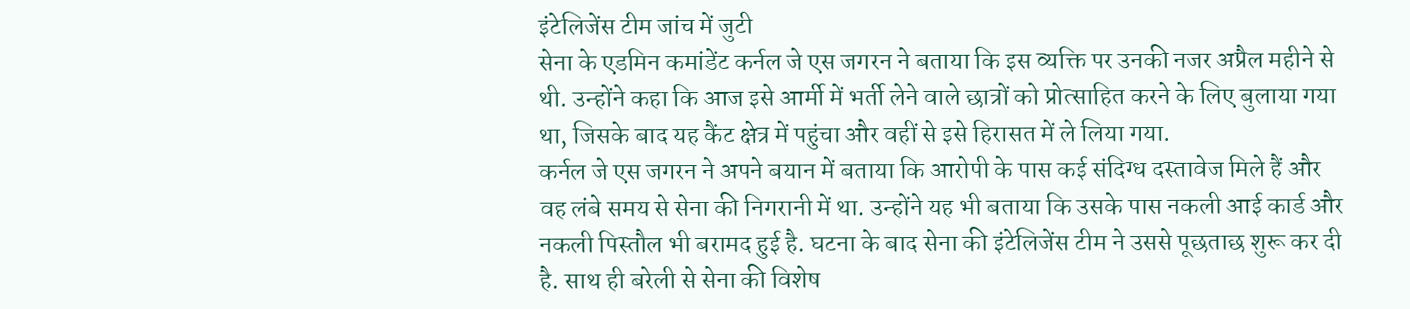इंटेलिजेंस टीम जांच में जुटी
सेना के एडमिन कमांडेंट कर्नल जे एस जगरन ने बताया कि इस व्यक्ति पर उनकी नजर अप्रैल महीने से थी. उन्होंने कहा कि आज इसे आर्मी में भर्ती लेने वाले छात्रों को प्रोत्साहित करने के लिए बुलाया गया था, जिसके बाद यह कैंट क्षेत्र में पहुंचा और वहीं से इसे हिरासत में ले लिया गया.
कर्नल जे एस जगरन ने अपने बयान में बताया कि आरोपी के पास कई संदिग्ध दस्तावेज मिले हैं और वह लंबे समय से सेना की निगरानी में था. उन्होंने यह भी बताया कि उसके पास नकली आई कार्ड और नकली पिस्तौल भी बरामद हुई है. घटना के बाद सेना की इंटेलिजेंस टीम ने उससे पूछताछ शुरू कर दी है. साथ ही बरेली से सेना की विशेष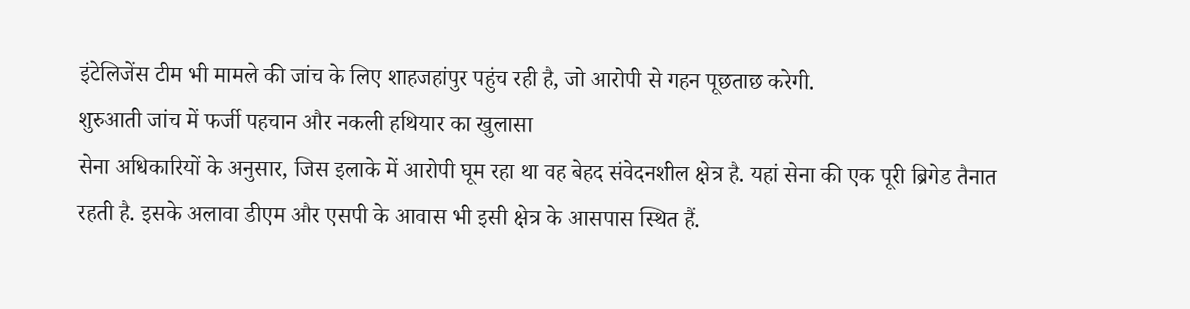इंटेलिजेंस टीम भी मामले की जांच के लिए शाहजहांपुर पहुंच रही है, जो आरोपी से गहन पूछताछ करेगी.
शुरुआती जांच में फर्जी पहचान और नकली हथियार का खुलासा
सेना अधिकारियों के अनुसार, जिस इलाके में आरोपी घूम रहा था वह बेहद संवेदनशील क्षेत्र है. यहां सेना की एक पूरी ब्रिगेड तैनात रहती है. इसके अलावा डीएम और एसपी के आवास भी इसी क्षेत्र के आसपास स्थित हैं.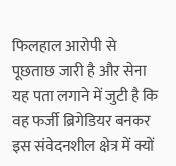फिलहाल आरोपी से पूछताछ जारी है और सेना यह पता लगाने में जुटी है कि वह फर्जी ब्रिगेडियर बनकर इस संवेदनशील क्षेत्र में क्यों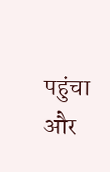पहुंचा और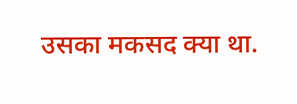उसका मकसद क्या था.